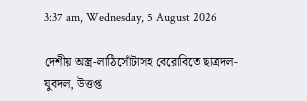3:37 am, Wednesday, 5 August 2026

দেশীয় অস্ত্র-লাঠিসোঁটাসহ বেরোবিতে ছাত্রদল-যুবদল, উত্তপ্ত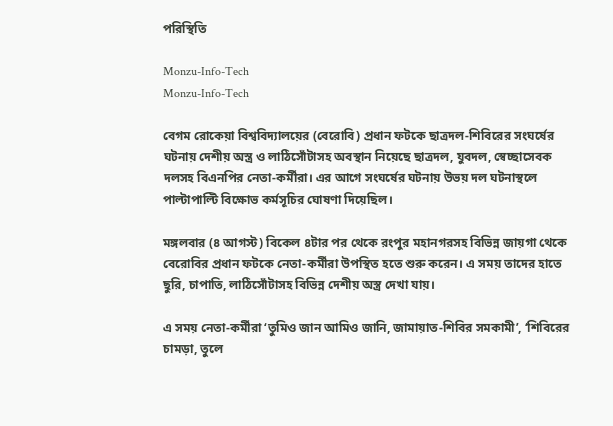পরিস্থিতি

Monzu-Info-Tech
Monzu-Info-Tech

বেগম রোকেয়া বিশ্ববিদ্যালয়ের (বেরোবি) প্রধান ফটকে ছাত্রদল-শিবিরের সংঘর্ষের ঘটনায় দেশীয় অস্ত্র ও লাঠিসোঁটাসহ অবস্থান নিয়েছে ছাত্রদল, যুবদল, স্বেচ্ছাসেবক দলসহ বিএনপির নেতা-কর্মীরা। এর আগে সংঘর্ষের ঘটনায় উভয় দল ঘটনাস্থলে পাল্টাপাল্টি বিক্ষোভ কর্মসূচির ঘোষণা দিয়েছিল।

মঙ্গলবার (৪ আগস্ট) বিকেল ৪টার পর থেকে রংপুর মহানগরসহ বিভিন্ন জায়গা থেকে বেরোবির প্রধান ফটকে নেতা-কর্মীরা উপস্থিত হতে শুরু করেন। এ সময় তাদের হাতে ছুরি, চাপাতি, লাঠিসোঁটাসহ বিভিন্ন দেশীয় অস্ত্র দেখা যায়।

এ সময় নেতা-কর্মীরা ‘তুমিও জান আমিও জানি, জামায়াত-শিবির সমকামী’, ‘শিবিরের চামড়া, তুলে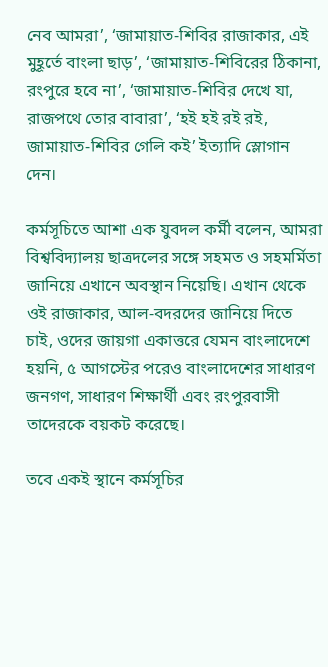নেব আমরা’, ‘জামায়াত-শিবির রাজাকার, এই মুহূর্তে বাংলা ছাড়’, ‘জামায়াত-শিবিরের ঠিকানা, রংপুরে হবে না’, ‘জামায়াত-শিবির দেখে যা, রাজপথে তোর বাবারা’, ‘হই হই র‌ই রই, জামায়াত-শিবির গেলি কই’ ইত্যাদি স্লোগান দেন।

কর্মসূচিতে আশা এক যুবদল কর্মী বলেন, আমরা বিশ্ববিদ্যালয় ছাত্রদলের সঙ্গে সহমত ও সহমর্মিতা জানিয়ে এখানে অবস্থান নিয়েছি। এখান থেকে ওই রাজাকার, আল-বদরদের জানিয়ে দিতে চাই, ওদের জায়গা একাত্তরে যেমন বাংলাদেশে হয়নি, ৫ আগস্টের পরেও বাংলাদেশের সাধারণ জনগণ, সাধারণ শিক্ষার্থী এবং রংপুরবাসী তাদেরকে বয়কট করেছে‌।

তবে একই স্থানে কর্মসূচির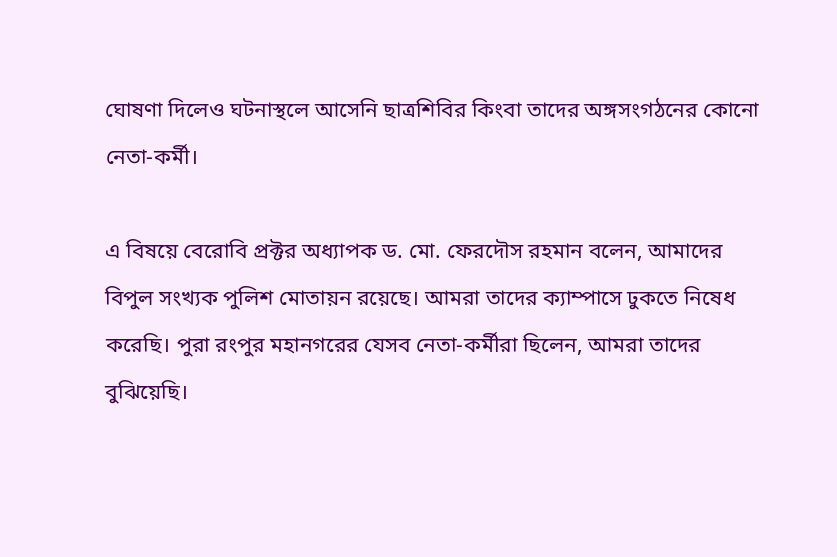ঘোষণা দিলেও ঘটনাস্থলে আসেনি ছাত্রশিবির কিংবা তাদের অঙ্গসংগঠনের কোনো নেতা-কর্মী।

এ বিষয়ে বেরোবি প্রক্টর অধ্যাপক ড. মো. ফেরদৌস রহমান বলেন, আমাদের বিপুল সংখ্যক পুলিশ মোতায়ন রয়েছে। আমরা তাদের ক্যাম্পাসে ঢুকতে নিষেধ করেছি। পুরা রংপুর মহানগরের যেসব নেতা-কর্মীরা ছিলেন, আমরা তাদের বুঝিয়েছি।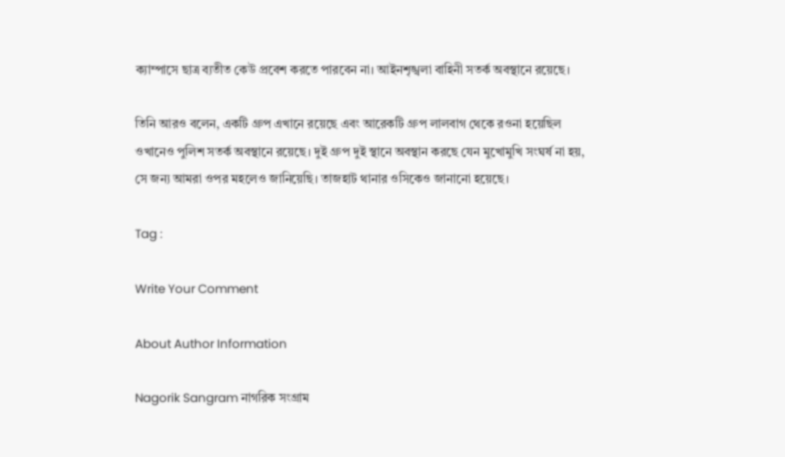ক্যাম্পাসে ছাত্র ব্যতীত কেউ প্রবেশ করতে পারবেন না। আইনশৃঙ্খলা বাহিনী সতর্ক অবস্থানে রয়েছে।

তিনি আরও বলেন, একটি গ্রুপ এখানে রয়েছে এবং আরেকটি গ্রুপ লালবাগ থেকে রওনা হয়েছিল ওখানেও পুলিশ সতর্ক অবস্থানে রয়েছে। দুই গ্রুপ দুই স্থানে অবস্থান করছে যেন মুখোমুখি সংঘর্ষ না হয়, সে জন্য আমরা ওপর মহলেও জানিয়েছি। তাজহাট থানার ওসিকেও জানানো হয়েছে।

Tag :

Write Your Comment

About Author Information

Nagorik Sangram নাগরিক সংগ্রাম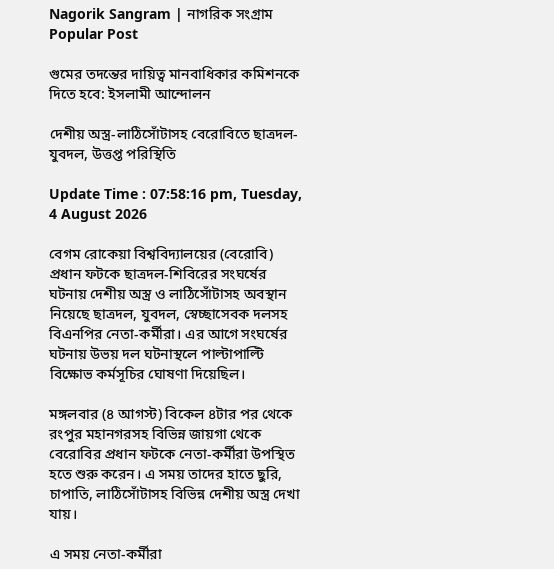Nagorik Sangram | নাগরিক সংগ্রাম
Popular Post

গুমের তদন্তের দায়িত্ব মানবাধিকার কমিশনকে দিতে হবে: ইসলামী আন্দোলন

দেশীয় অস্ত্র-লাঠিসোঁটাসহ বেরোবিতে ছাত্রদল-যুবদল, উত্তপ্ত পরিস্থিতি

Update Time : 07:58:16 pm, Tuesday, 4 August 2026

বেগম রোকেয়া বিশ্ববিদ্যালয়ের (বেরোবি) প্রধান ফটকে ছাত্রদল-শিবিরের সংঘর্ষের ঘটনায় দেশীয় অস্ত্র ও লাঠিসোঁটাসহ অবস্থান নিয়েছে ছাত্রদল, যুবদল, স্বেচ্ছাসেবক দলসহ বিএনপির নেতা-কর্মীরা। এর আগে সংঘর্ষের ঘটনায় উভয় দল ঘটনাস্থলে পাল্টাপাল্টি বিক্ষোভ কর্মসূচির ঘোষণা দিয়েছিল।

মঙ্গলবার (৪ আগস্ট) বিকেল ৪টার পর থেকে রংপুর মহানগরসহ বিভিন্ন জায়গা থেকে বেরোবির প্রধান ফটকে নেতা-কর্মীরা উপস্থিত হতে শুরু করেন। এ সময় তাদের হাতে ছুরি, চাপাতি, লাঠিসোঁটাসহ বিভিন্ন দেশীয় অস্ত্র দেখা যায়।

এ সময় নেতা-কর্মীরা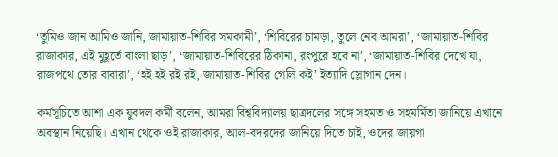‘তুমিও জান আমিও জানি, জামায়াত-শিবির সমকামী’, ‘শিবিরের চামড়া, তুলে নেব আমরা’, ‘জামায়াত-শিবির রাজাকার, এই মুহূর্তে বাংলা ছাড়’, ‘জামায়াত-শিবিরের ঠিকানা, রংপুরে হবে না’, ‘জামায়াত-শিবির দেখে যা, রাজপথে তোর বাবারা’, ‘হই হই র‌ই রই, জামায়াত-শিবির গেলি কই’ ইত্যাদি স্লোগান দেন।

কর্মসূচিতে আশা এক যুবদল কর্মী বলেন, আমরা বিশ্ববিদ্যালয় ছাত্রদলের সঙ্গে সহমত ও সহমর্মিতা জানিয়ে এখানে অবস্থান নিয়েছি। এখান থেকে ওই রাজাকার, আল-বদরদের জানিয়ে দিতে চাই, ওদের জায়গা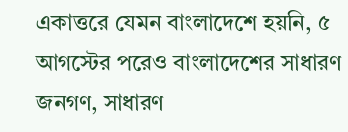একাত্তরে যেমন বাংলাদেশে হয়নি, ৫ আগস্টের পরেও বাংলাদেশের সাধারণ জনগণ, সাধারণ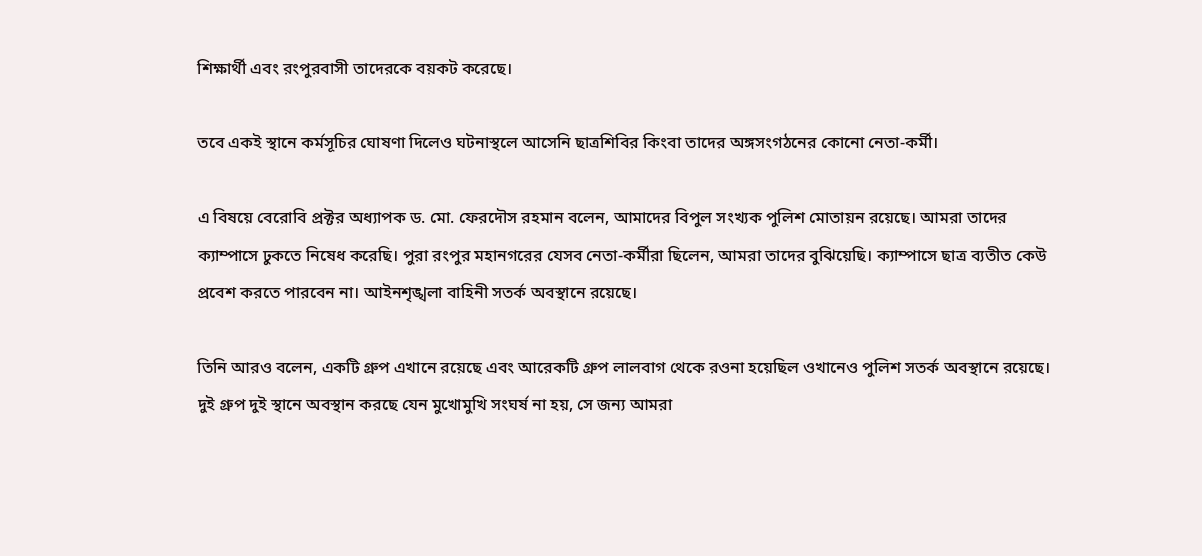শিক্ষার্থী এবং রংপুরবাসী তাদেরকে বয়কট করেছে‌।

তবে একই স্থানে কর্মসূচির ঘোষণা দিলেও ঘটনাস্থলে আসেনি ছাত্রশিবির কিংবা তাদের অঙ্গসংগঠনের কোনো নেতা-কর্মী।

এ বিষয়ে বেরোবি প্রক্টর অধ্যাপক ড. মো. ফেরদৌস রহমান বলেন, আমাদের বিপুল সংখ্যক পুলিশ মোতায়ন রয়েছে। আমরা তাদের ক্যাম্পাসে ঢুকতে নিষেধ করেছি। পুরা রংপুর মহানগরের যেসব নেতা-কর্মীরা ছিলেন, আমরা তাদের বুঝিয়েছি। ক্যাম্পাসে ছাত্র ব্যতীত কেউ প্রবেশ করতে পারবেন না। আইনশৃঙ্খলা বাহিনী সতর্ক অবস্থানে রয়েছে।

তিনি আরও বলেন, একটি গ্রুপ এখানে রয়েছে এবং আরেকটি গ্রুপ লালবাগ থেকে রওনা হয়েছিল ওখানেও পুলিশ সতর্ক অবস্থানে রয়েছে। দুই গ্রুপ দুই স্থানে অবস্থান করছে যেন মুখোমুখি সংঘর্ষ না হয়, সে জন্য আমরা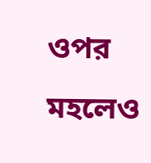ওপর মহলেও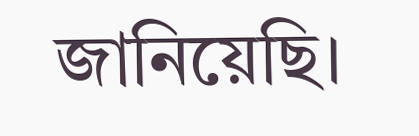জানিয়েছি।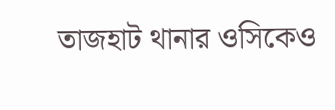তাজহাট থানার ওসিকেও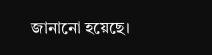জানানো হয়েছে।